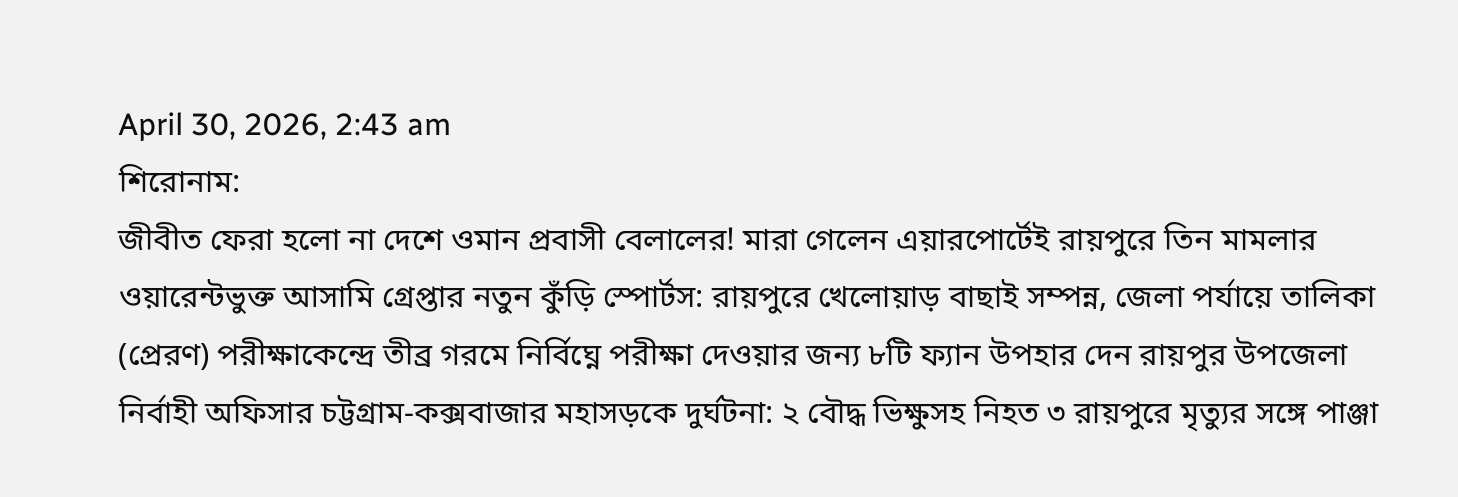April 30, 2026, 2:43 am
শিরোনাম:
জীবীত ফেরা হ‌লো না দে‌শে ওমান প্রবাসী বেলালের! মারা গে‌লেন এয়ার‌পো‌র্টেই রায়পুরে তিন মামলার ওয়ারেন্টভুক্ত আসামি গ্রেপ্তার নতুন কুঁড়ি স্পোর্টস: রায়পুরে খেলোয়াড় বাছাই সম্পন্ন, জেলা পর্যায়ে তালিকা (প্রেরণ) পরীক্ষা‌কে‌ন্দ্রে তীব্র গ‌র‌মে নি‌র্বিঘ্নে পরীক্ষা দেওয়ার জন‌্য ৮‌টি ফ‌্যা‌ন উপহার দেন রায়পুর উপ‌জেলা নির্বাহী অ‌ফিসার চট্টগ্রাম-কক্সবাজার মহাসড়কে দুর্ঘটনা: ২ বৌদ্ধ ভিক্ষুসহ নিহত ৩ রায়পুরে মৃত্যুর সঙ্গে পাঞ্জা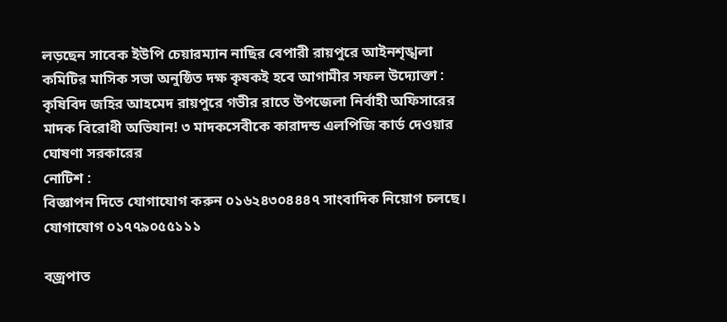লড়ছেন সাবেক ইউপি চেয়ারম্যান নাছির বেপারী রায়পুরে আইনশৃঙ্খলা কমিটির মাসিক সভা অনুষ্ঠিত দক্ষ কৃষকই হবে আগামীর সফল উদ্যোক্তা : কৃষিবিদ জহির আহমেদ রায়পুরে গভীর রা‌তে উপজেলা নির্বাহী অফিসারের মাদক বি‌রোধী অ‌ভিযান! ৩ মাদক‌সেবী‌কে কারাদন্ড এল‌পি‌জি কার্ড দেওয়ার ঘোষণা সরকা‌রের
নোটিশ :
বিজ্ঞাপন দিতে যোগাযোগ করুন ০১৬২৪৩০৪৪৪৭ সাংবাদিক নিয়োগ চলছে। যোগাযোগ ০১৭৭৯০৫৫১১১

বজ্রপাত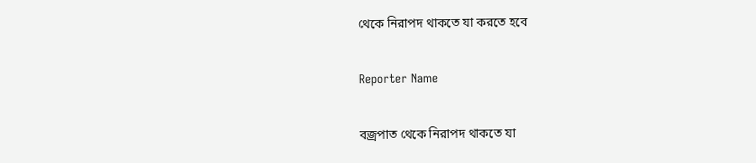থে‌কে নিরাপদ থাক‌তে যা কর‌তে হ‌বে

Reporter Name

বজ্রপাত থে‌কে নিরাপদ থাক‌তে যা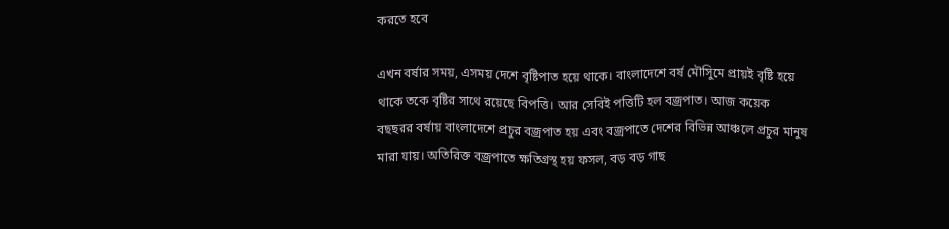কর‌তে হ‌বে

এখন বর্ষার সময়, এসময় দে‌শে বৃ‌ষ্টিপাত হ‌য়ে থা‌কে। বাংলা‌দেশে বর্ষ মৌ‌সিু‌মে প্রায়ই বৃ‌ষ্টি হ‌য়ে থা‌কে ত‌কে বৃ‌ষ্টির সা‌থে র‌য়ে‌ছে বিপ‌ত্তি। আর সে‌বিই প‌ত্তি‌টি হল বজ্রপাত। আজ ক‌য়েক বছছরর বর্ষায় বাংলা‌দে‌শে প্রচুর বজ্রপাত হ‌য় এবং বজ্রপাতে দে‌শের বি‌ভিন্ন আঞ্চ‌লে প্রচুর মানুষ মারা যায়। অ‌তি‌রিক্ত বজ্রপাতে ক্ষ‌তিগ্রস্থ হয় ফসল, বড় বড় গাছ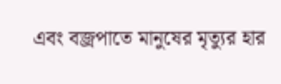এবং বজ্রপা‌তে মানু‌ষের মৃত‌্যুর হার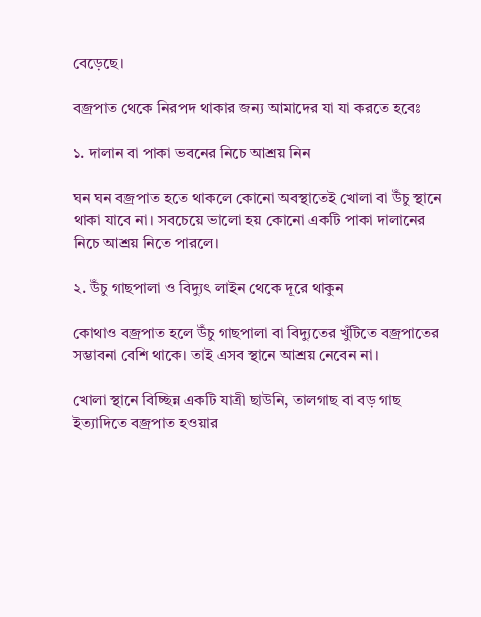বে‌ড়ে‌ছে।

বজ্রপাত থে‌কে নিরপদ থাকার জন‌্য আমা‌দের যা যা কর‌তে হ‌বেঃ

১. দালান বা পাকা ভবনের নিচে আশ্রয় নিন

ঘন ঘন বজ্রপাত হতে থাকলে কোনো অবস্থাতেই খোলা বা উঁচু স্থানে থাকা যাবে না। সবচেয়ে ভালো হয় কোনো একটি পাকা দালানের নিচে আশ্রয় নিতে পারলে।

২. উঁচু গাছপালা ও বিদ্যুৎ লাইন থেকে দূরে থাকুন

কোথাও বজ্রপাত হলে উঁচু গাছপালা বা বিদ্যুতের খুঁটিতে বজ্রপাতের সম্ভাবনা বেশি থাকে। তাই এসব স্থানে আশ্রয় নেবেন না।

খোলা স্থানে বিচ্ছিন্ন একটি যাত্রী ছাউনি, তালগাছ বা বড় গাছ ইত্যাদিতে বজ্রপাত হওয়ার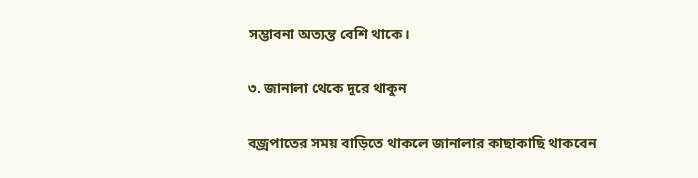সম্ভাবনা অত্যন্ত বেশি থাকে।

৩. জানালা থেকে দূরে থাকুন

বজ্রপাতের সময় বাড়িতে থাকলে জানালার কাছাকাছি থাকবেন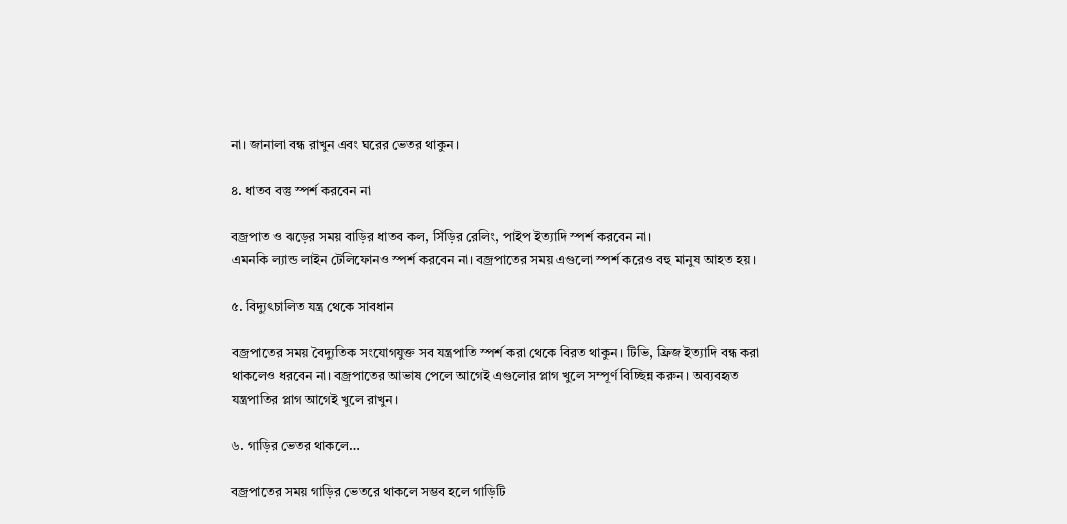না। জানালা বন্ধ রাখুন এবং ঘরের ভেতর থাকুন।

৪. ধাতব বস্তু স্পর্শ করবেন না

বজ্রপাত ও ঝড়ের সময় বাড়ির ধাতব কল, সিঁড়ির রেলিং, পাইপ ইত্যাদি স্পর্শ করবেন না।
এমনকি ল্যান্ড লাইন টেলিফোনও স্পর্শ করবেন না। বজ্রপাতের সময় এগুলো স্পর্শ করেও বহু মানুষ আহত হয়।

৫. বিদ্যুৎচালিত যন্ত্র থেকে সাবধান

বজ্রপাতের সময় বৈদ্যুতিক সংযোগযুক্ত সব যন্ত্রপাতি স্পর্শ করা থেকে বিরত থাকুন। টিভি, ফ্রিজ ইত্যাদি বন্ধ করা থাকলেও ধরবেন না। বজ্রপাতের আভাষ পেলে আগেই এগুলোর প্লাগ খুলে সম্পূর্ণ বিচ্ছিন্ন করুন। অব্যবহৃত যন্ত্রপাতির প্লাগ আগেই খুলে রাখুন।

৬. গাড়ির ভেতর থাকলে…

বজ্রপাতের সময় গাড়ির ভেতরে থাকলে সম্ভব হলে গাড়িটি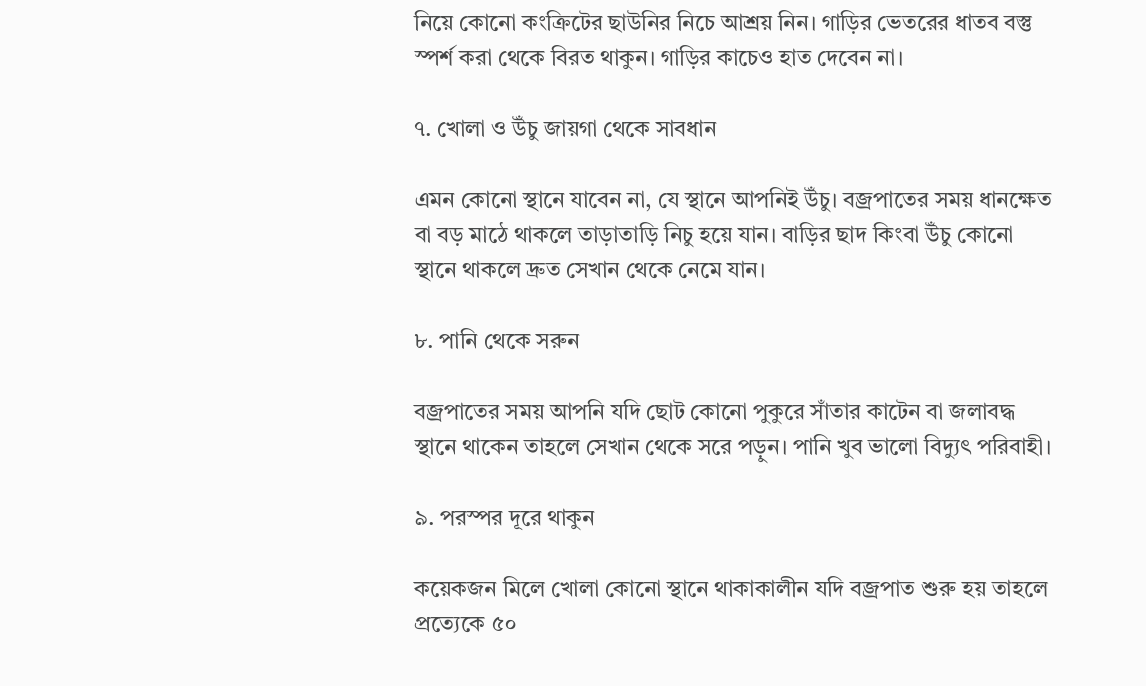নিয়ে কোনো কংক্রিটের ছাউনির নিচে আশ্রয় নিন। গাড়ির ভেতরের ধাতব বস্তু স্পর্শ করা থেকে বিরত থাকুন। গাড়ির কাচেও হাত দেবেন না।

৭. খোলা ও উঁচু জায়গা থেকে সাবধান

এমন কোনো স্থানে যাবেন না, যে স্থানে আপনিই উঁচু। বজ্রপাতের সময় ধানক্ষেত বা বড় মাঠে থাকলে তাড়াতাড়ি নিচু হয়ে যান। বাড়ির ছাদ কিংবা উঁচু কোনো স্থানে থাকলে দ্রুত সেখান থেকে নেমে যান।

৮. পানি থেকে সরুন

বজ্রপাতের সময় আপনি যদি ছোট কোনো পুকুরে সাঁতার কাটেন বা জলাবদ্ধ স্থানে থাকেন তাহলে সেখান থেকে সরে পড়ুন। পানি খুব ভালো বিদ্যুৎ পরিবাহী।

৯. পরস্পর দূরে থাকুন

কয়েকজন মিলে খোলা কোনো স্থানে থাকাকালীন যদি বজ্রপাত শুরু হয় তাহলে প্রত্যেকে ৫০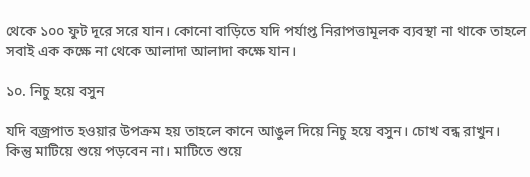থেকে ১০০ ফুট দূরে সরে যান। কোনো বাড়িতে যদি পর্যাপ্ত নিরাপত্তামূলক ব্যবস্থা না থাকে তাহলে সবাই এক কক্ষে না থেকে আলাদা আলাদা কক্ষে যান।

১০. নিচু হয়ে বসুন

যদি বজ্রপাত হওয়ার উপক্রম হয় তাহলে কানে আঙুল দিয়ে নিচু হয়ে বসুন। চোখ বন্ধ রাখুন। কিন্তু মাটিয়ে শুয়ে পড়বেন না। মাটিতে শুয়ে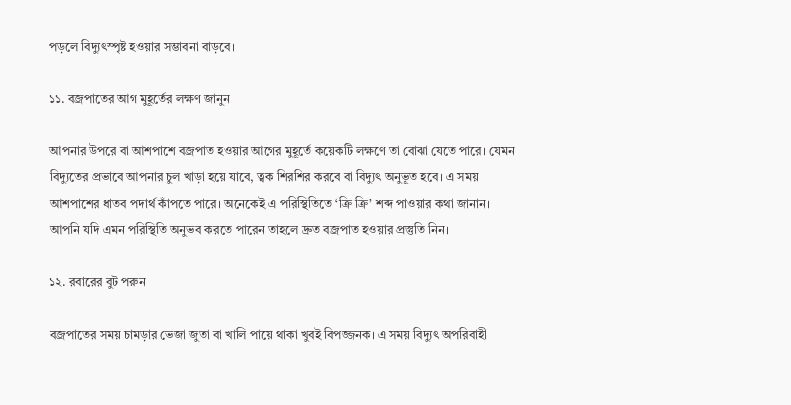পড়লে বিদ্যুৎস্পৃষ্ট হওয়ার সম্ভাবনা বাড়বে।

১১. বজ্রপাতের আগ মুহূর্তের লক্ষণ জানুন

আপনার উপরে বা আশপাশে বজ্রপাত হওয়ার আগের মুহূর্তে কয়েকটি লক্ষণে তা বোঝা যেতে পারে। যেমন বিদ্যুতের প্রভাবে আপনার চুল খাড়া হয়ে যাবে, ত্বক শিরশির করবে বা বিদ্যুৎ অনুভূত হবে। এ সময় আশপাশের ধাতব পদার্থ কাঁপতে পারে। অনেকেই এ পরিস্থিতিতে ‘ক্রি ক্রি’ শব্দ পাওয়ার কথা জানান। আপনি যদি এমন পরিস্থিতি অনুভব করতে পারেন তাহলে দ্রুত বজ্রপাত হওয়ার প্রস্তুতি নিন।

১২. রবারের বুট পরুন

বজ্রপাতের সময় চামড়ার ভেজা জুতা বা খালি পায়ে থাকা খুবই বিপজ্জনক। এ সময় বিদ্যুৎ অপরিবাহী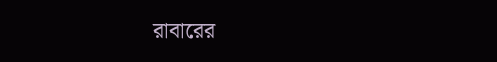রাবারের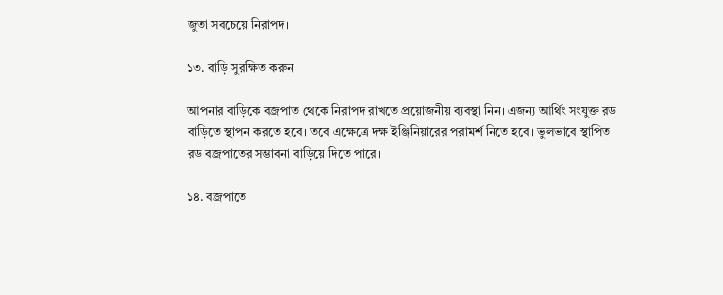জুতা সবচেয়ে নিরাপদ।

১৩. বাড়ি সুরক্ষিত করুন

আপনার বাড়িকে বজ্রপাত থেকে নিরাপদ রাখতে প্রয়োজনীয় ব্যবস্থা নিন। এজন্য আর্থিং সংযুক্ত রড বাড়িতে স্থাপন করতে হবে। তবে এক্ষেত্রে দক্ষ ইঞ্জিনিয়ারের পরামর্শ নিতে হবে। ভুলভাবে স্থাপিত রড বজ্রপাতের সম্ভাবনা বাড়িয়ে দিতে পারে।

১৪. বজ্রপাতে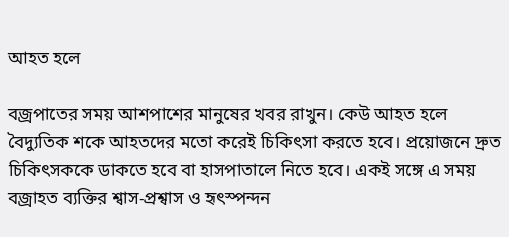আহত হলে

বজ্রপাতের সময় আশপাশের মানুষের খবর রাখুন। কেউ আহত হলে বৈদ্যুতিক শকে আহতদের মতো করেই চিকিৎসা করতে হবে। প্রয়োজনে দ্রুত চিকিৎসককে ডাকতে হবে বা হাসপাতালে নিতে হবে। একই সঙ্গে এ সময় বজ্রাহত ব্যক্তির শ্বাস-প্রশ্বাস ও হৃৎস্পন্দন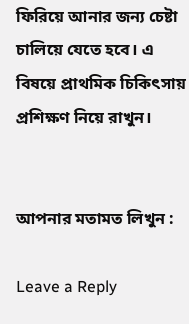ফিরিয়ে আনার জন্য চেষ্টা চালিয়ে যেতে হবে। এ বিষয়ে প্রাথমিক চিকিৎসায় প্রশিক্ষণ নিয়ে রাখুন।


আপনার মতামত লিখুন :

Leave a Reply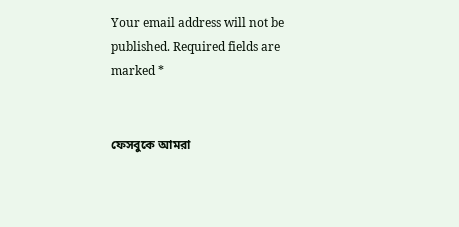Your email address will not be published. Required fields are marked *


ফেসবুকে আমরা